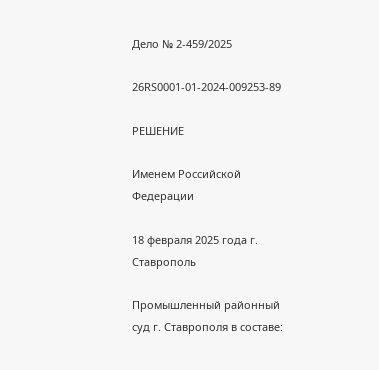Дело № 2-459/2025

26RS0001-01-2024-009253-89

РЕШЕНИЕ

Именем Российской Федерации

18 февраля 2025 года г. Ставрополь

Промышленный районный суд г. Ставрополя в составе: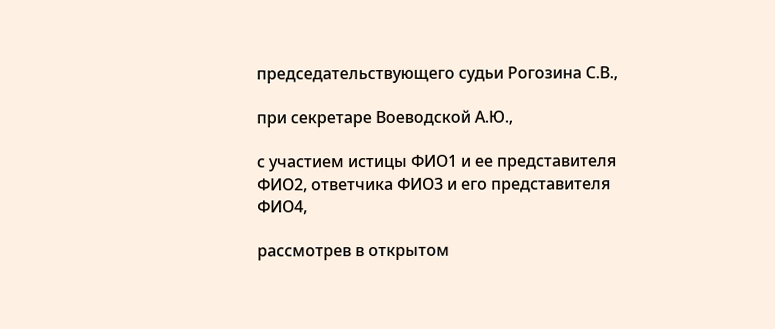председательствующего судьи Рогозина С.В.,

при секретаре Воеводской А.Ю.,

с участием истицы ФИО1 и ее представителя ФИО2, ответчика ФИО3 и его представителя ФИО4,

рассмотрев в открытом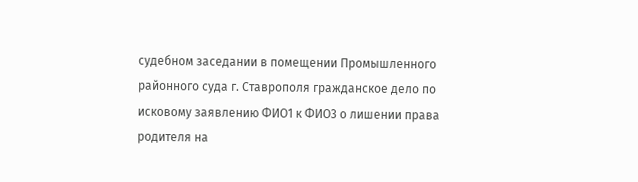судебном заседании в помещении Промышленного районного суда г. Ставрополя гражданское дело по исковому заявлению ФИО1 к ФИО3 о лишении права родителя на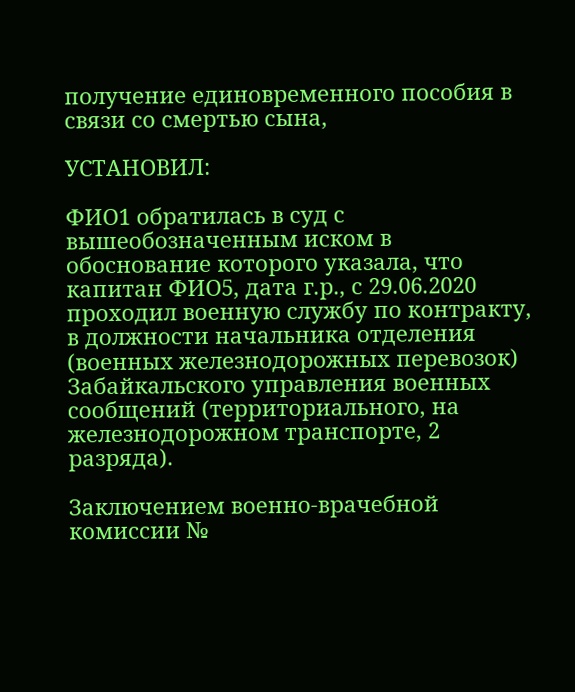получение единовременного пособия в связи со смертью сына,

УСТАНОВИЛ:

ФИО1 обратилась в суд с вышеобозначенным иском в обоснование которого указала, что капитан ФИО5, дата г.р., с 29.06.2020 проходил военную службу по контракту, в должности начальника отделения (военных железнодорожных перевозок) Забайкальского управления военных сообщений (территориального, на железнодорожном транспорте, 2 разряда).

Заключением военно-врачебной комиссии №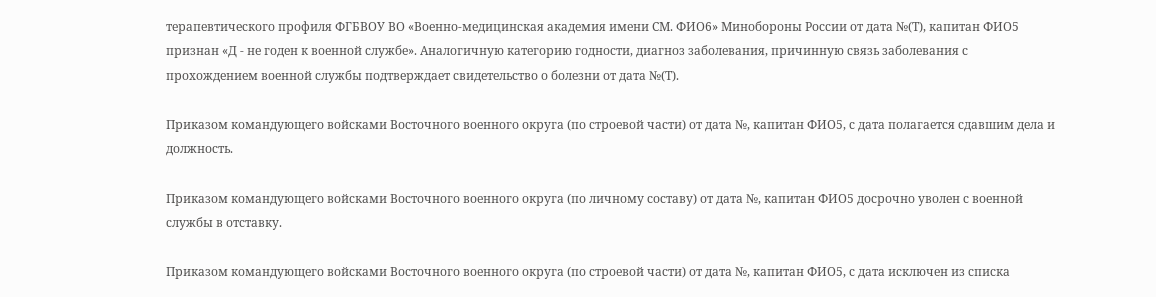терапевтического профиля ФГБВОУ ВО «Военно-медицинская академия имени СМ. ФИО6» Минобороны России от дата №(Т), капитан ФИО5 признан «Д - не годен к военной службе». Аналогичную категорию годности, диагноз заболевания, причинную связь заболевания с прохождением военной службы подтверждает свидетельство о болезни от дата №(Т).

Приказом командующего войсками Восточного военного округа (по строевой части) от дата №, капитан ФИО5, с дата полагается сдавшим дела и должность.

Приказом командующего войсками Восточного военного округа (по личному составу) от дата №, капитан ФИО5 досрочно уволен с военной службы в отставку.

Приказом командующего войсками Восточного военного округа (по строевой части) от дата №, капитан ФИО5, с дата исключен из списка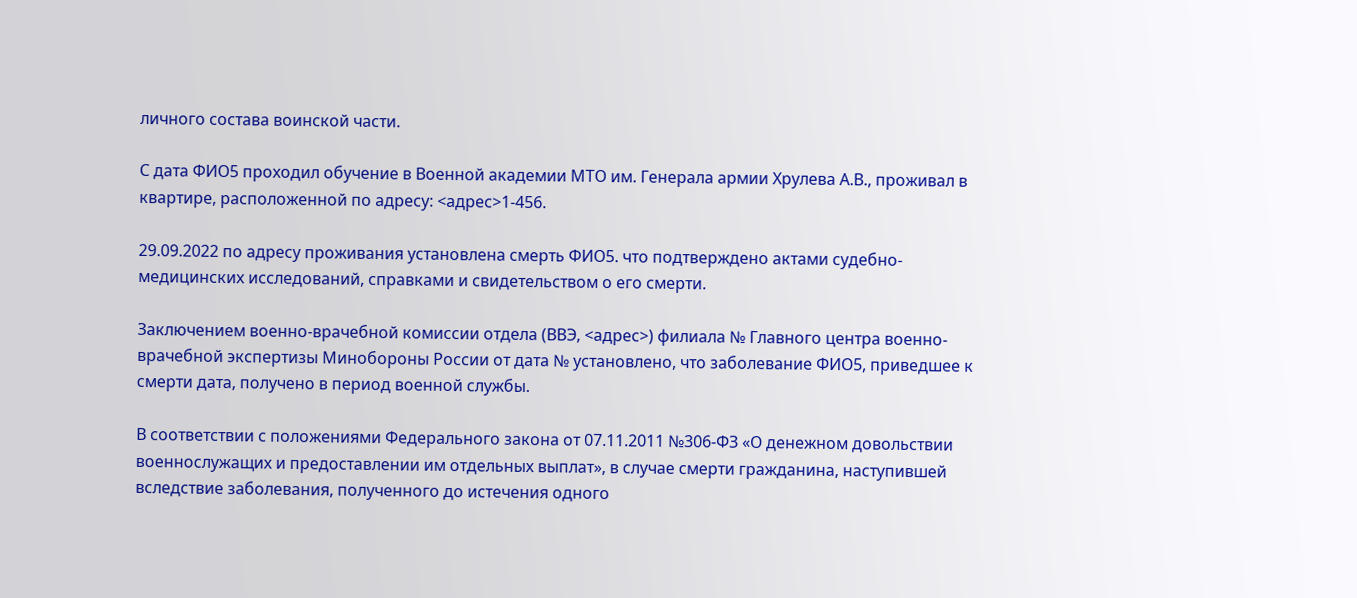личного состава воинской части.

С дата ФИО5 проходил обучение в Военной академии МТО им. Генерала армии Хрулева А.В., проживал в квартире, расположенной по адресу: <адрес>1-456.

29.09.2022 по адресу проживания установлена смерть ФИО5. что подтверждено актами судебно-медицинских исследований, справками и свидетельством о его смерти.

Заключением военно-врачебной комиссии отдела (ВВЭ, <адрес>) филиала № Главного центра военно-врачебной экспертизы Минобороны России от дата № установлено, что заболевание ФИО5, приведшее к смерти дата, получено в период военной службы.

В соответствии с положениями Федерального закона от 07.11.2011 №306-ФЗ «О денежном довольствии военнослужащих и предоставлении им отдельных выплат», в случае смерти гражданина, наступившей вследствие заболевания, полученного до истечения одного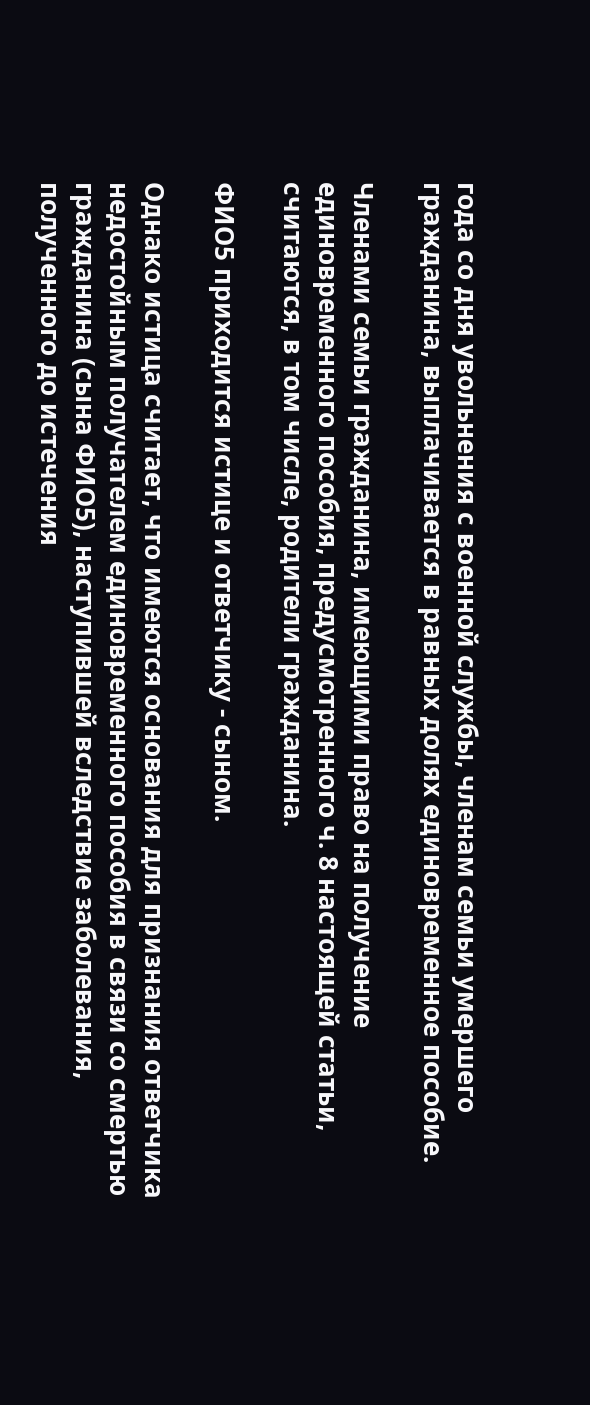года со дня увольнения с военной службы, членам семьи умершего гражданина, выплачивается в равных долях единовременное пособие.

Членами семьи гражданина, имеющими право на получение единовременного пособия, предусмотренного ч. 8 настоящей статьи, считаются, в том числе, родители гражданина.

ФИО5 приходится истице и ответчику - сыном.

Однако истица считает, что имеются основания для признания ответчика недостойным получателем единовременного пособия в связи со смертью гражданина (сына ФИО5), наступившей вследствие заболевания, полученного до истечения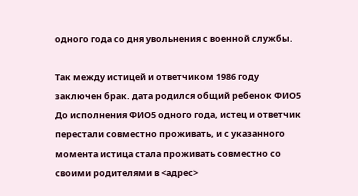одного года со дня увольнения с военной службы.

Так между истицей и ответчиком 1986 году заключен брак. дата родился общий ребенок ФИО5 До исполнения ФИО5 одного года, истец и ответчик перестали совместно проживать, и с указанного момента истица стала проживать совместно со своими родителями в <адрес>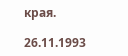края.

26.11.1993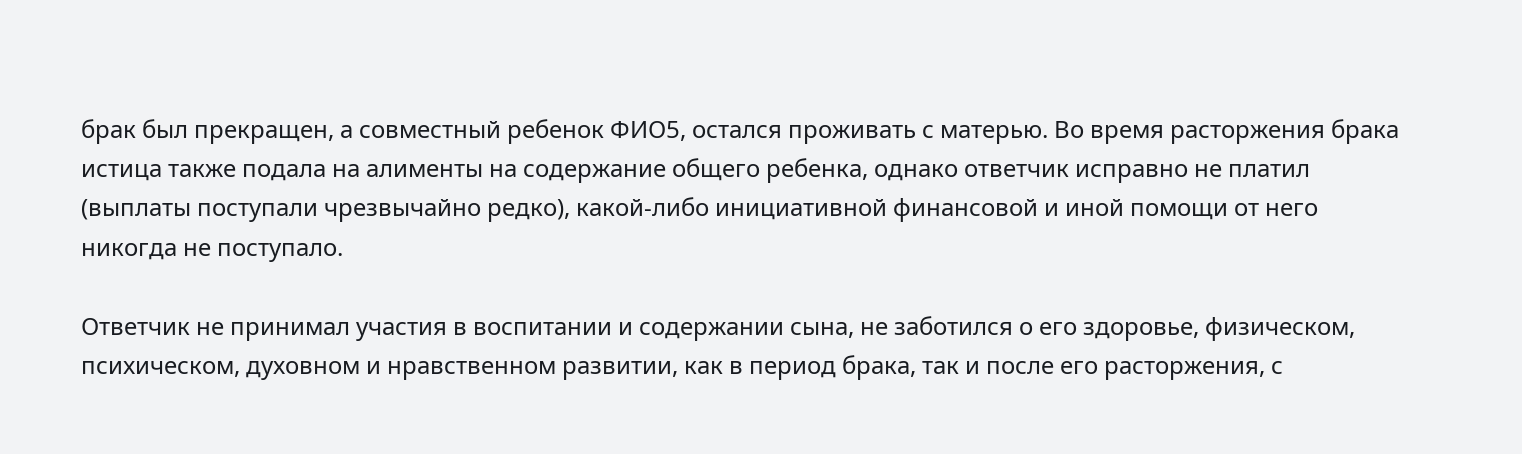брак был прекращен, а совместный ребенок ФИО5, остался проживать с матерью. Во время расторжения брака истица также подала на алименты на содержание общего ребенка, однако ответчик исправно не платил (выплаты поступали чрезвычайно редко), какой-либо инициативной финансовой и иной помощи от него никогда не поступало.

Ответчик не принимал участия в воспитании и содержании сына, не заботился о его здоровье, физическом, психическом, духовном и нравственном развитии, как в период брака, так и после его расторжения, с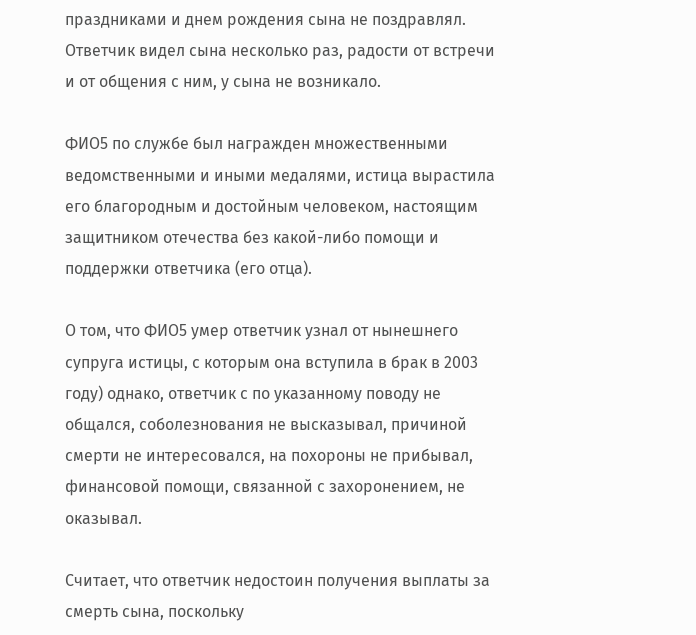праздниками и днем рождения сына не поздравлял. Ответчик видел сына несколько раз, радости от встречи и от общения с ним, у сына не возникало.

ФИО5 по службе был награжден множественными ведомственными и иными медалями, истица вырастила его благородным и достойным человеком, настоящим защитником отечества без какой-либо помощи и поддержки ответчика (его отца).

О том, что ФИО5 умер ответчик узнал от нынешнего супруга истицы, с которым она вступила в брак в 2003 году) однако, ответчик с по указанному поводу не общался, соболезнования не высказывал, причиной смерти не интересовался, на похороны не прибывал, финансовой помощи, связанной с захоронением, не оказывал.

Считает, что ответчик недостоин получения выплаты за смерть сына, поскольку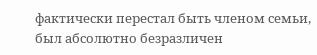фактически перестал быть членом семьи, был абсолютно безразличен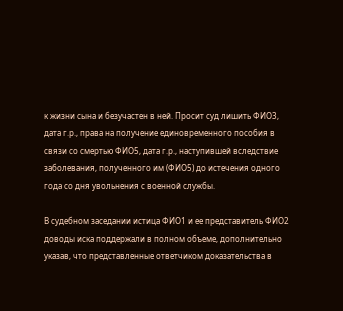к жизни сына и безучастен в ней. Просит суд лишить ФИО3, дата г.р., права на получение единовременного пособия в связи со смертью ФИО5, дата г.р., наступившей вследствие заболевания, полученного им (ФИО5) до истечения одного года со дня увольнения с военной службы.

В судебном заседании истица ФИО1 и ее представитель ФИО2 доводы иска поддержали в полном объеме, дополнительно указав, что представленные ответчиком доказательства в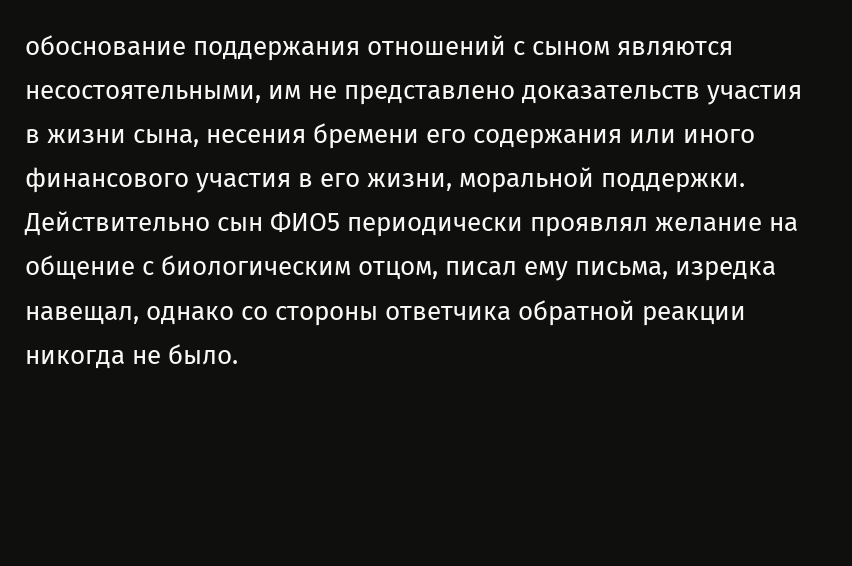обоснование поддержания отношений с сыном являются несостоятельными, им не представлено доказательств участия в жизни сына, несения бремени его содержания или иного финансового участия в его жизни, моральной поддержки. Действительно сын ФИО5 периодически проявлял желание на общение с биологическим отцом, писал ему письма, изредка навещал, однако со стороны ответчика обратной реакции никогда не было.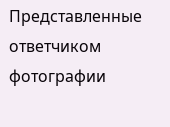Представленные ответчиком фотографии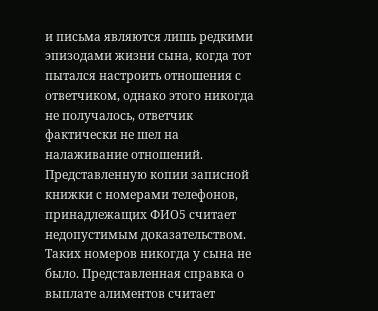и письма являются лишь редкими эпизодами жизни сына, когда тот пытался настроить отношения с ответчиком, однако этого никогда не получалось, ответчик фактически не шел на налаживание отношений. Представленную копии записной книжки с номерами телефонов, принадлежащих ФИО5 считает недопустимым доказательством. Таких номеров никогда у сына не было. Представленная справка о выплате алиментов считает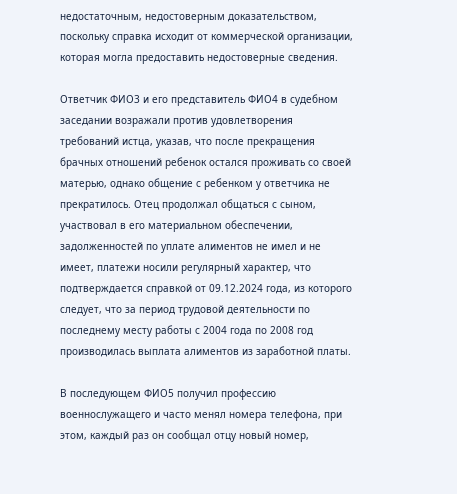недостаточным, недостоверным доказательством, поскольку справка исходит от коммерческой организации, которая могла предоставить недостоверные сведения.

Ответчик ФИО3 и его представитель ФИО4 в судебном заседании возражали против удовлетворения требований истца, указав, что после прекращения брачных отношений ребенок остался проживать со своей матерью, однако общение с ребенком у ответчика не прекратилось. Отец продолжал общаться с сыном, участвовал в его материальном обеспечении, задолженностей по уплате алиментов не имел и не имеет, платежи носили регулярный характер, что подтверждается справкой от 09.12.2024 года, из которого следует, что за период трудовой деятельности по последнему месту работы с 2004 года по 2008 год производилась выплата алиментов из заработной платы.

В последующем ФИО5 получил профессию военнослужащего и часто менял номера телефона, при этом, каждый раз он сообщал отцу новый номер,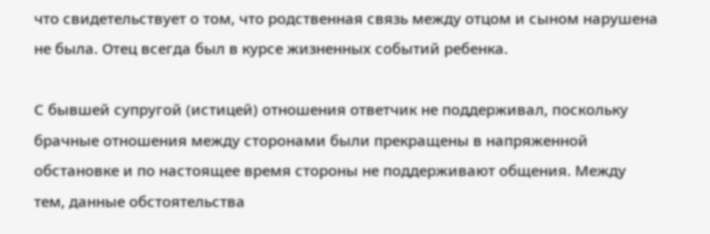что свидетельствует о том, что родственная связь между отцом и сыном нарушена не была. Отец всегда был в курсе жизненных событий ребенка.

С бывшей супругой (истицей) отношения ответчик не поддерживал, поскольку брачные отношения между сторонами были прекращены в напряженной обстановке и по настоящее время стороны не поддерживают общения. Между тем, данные обстоятельства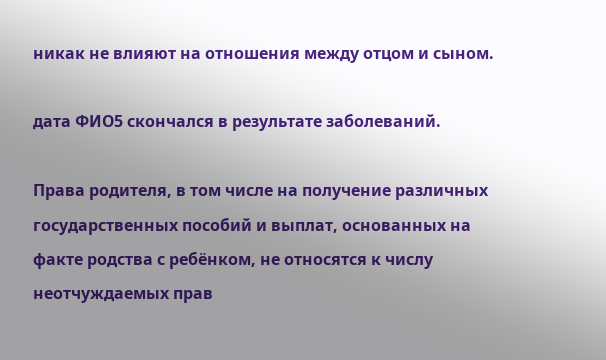никак не влияют на отношения между отцом и сыном.

дата ФИО5 скончался в результате заболеваний.

Права родителя, в том числе на получение различных государственных пособий и выплат, основанных на факте родства с ребёнком, не относятся к числу неотчуждаемых прав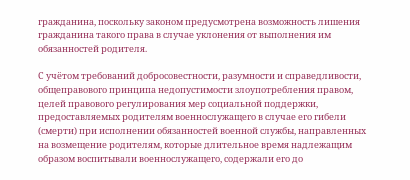гражданина, поскольку законом предусмотрена возможность лишения гражданина такого права в случае уклонения от выполнения им обязанностей родителя.

С учётом требований добросовестности, разумности и справедливости, общеправового принципа недопустимости злоупотребления правом, целей правового регулирования мер социальной поддержки, предоставляемых родителям военнослужащего в случае его гибели (смерти) при исполнении обязанностей военной службы, направленных на возмещение родителям, которые длительное время надлежащим образом воспитывали военнослужащего, содержали его до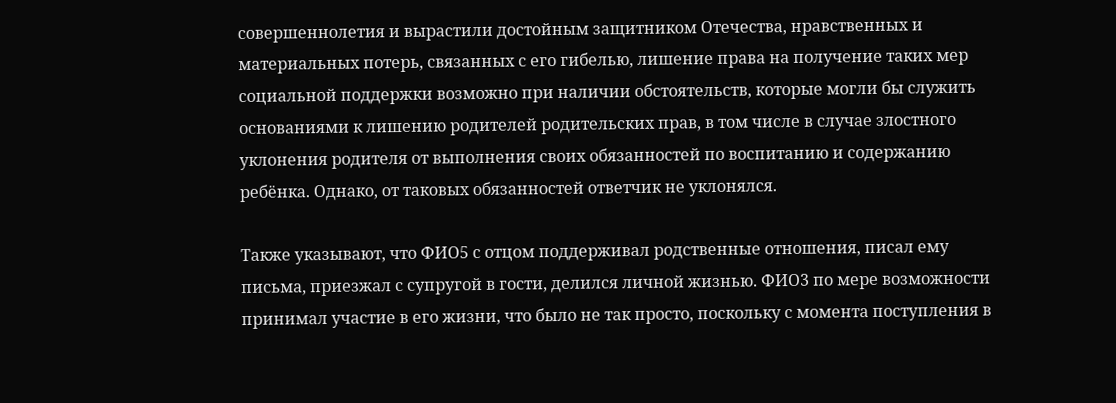совершеннолетия и вырастили достойным защитником Отечества, нравственных и материальных потерь, связанных с его гибелью, лишение права на получение таких мер социальной поддержки возможно при наличии обстоятельств, которые могли бы служить основаниями к лишению родителей родительских прав, в том числе в случае злостного уклонения родителя от выполнения своих обязанностей по воспитанию и содержанию ребёнка. Однако, от таковых обязанностей ответчик не уклонялся.

Также указывают, что ФИО5 с отцом поддерживал родственные отношения, писал ему письма, приезжал с супругой в гости, делился личной жизнью. ФИО3 по мере возможности принимал участие в его жизни, что было не так просто, поскольку с момента поступления в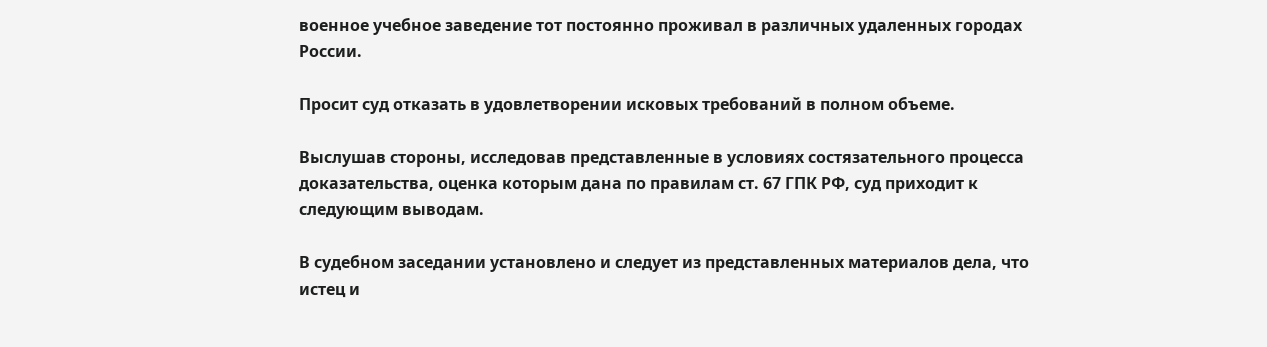военное учебное заведение тот постоянно проживал в различных удаленных городах России.

Просит суд отказать в удовлетворении исковых требований в полном объеме.

Выслушав стороны, исследовав представленные в условиях состязательного процесса доказательства, оценка которым дана по правилам ст. 67 ГПК РФ, суд приходит к следующим выводам.

В судебном заседании установлено и следует из представленных материалов дела, что истец и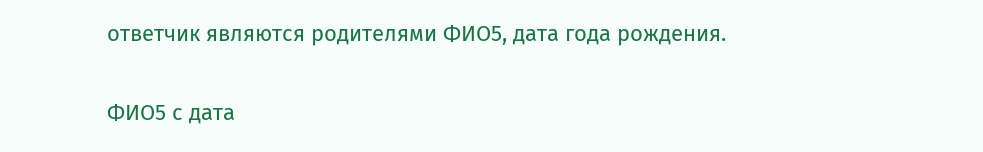ответчик являются родителями ФИО5, дата года рождения.

ФИО5 с дата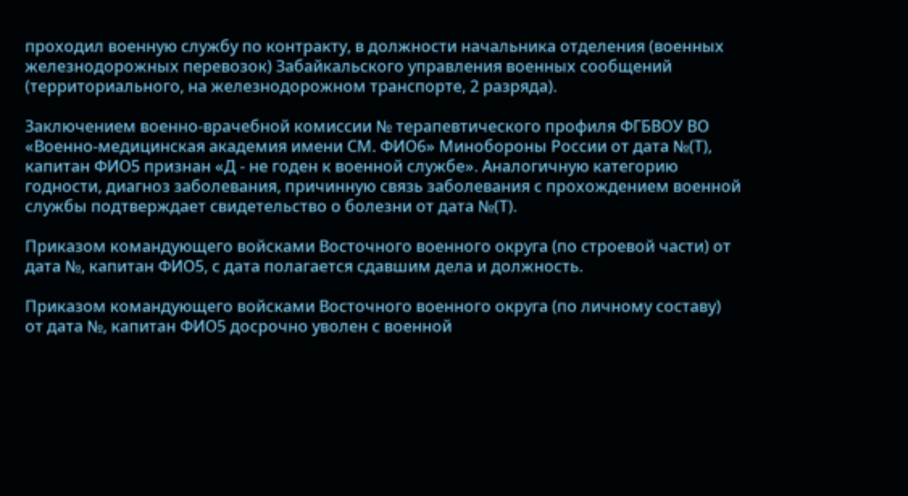проходил военную службу по контракту, в должности начальника отделения (военных железнодорожных перевозок) Забайкальского управления военных сообщений (территориального, на железнодорожном транспорте, 2 разряда).

Заключением военно-врачебной комиссии № терапевтического профиля ФГБВОУ ВО «Военно-медицинская академия имени СМ. ФИО6» Минобороны России от дата №(Т), капитан ФИО5 признан «Д - не годен к военной службе». Аналогичную категорию годности, диагноз заболевания, причинную связь заболевания с прохождением военной службы подтверждает свидетельство о болезни от дата №(Т).

Приказом командующего войсками Восточного военного округа (по строевой части) от дата №, капитан ФИО5, с дата полагается сдавшим дела и должность.

Приказом командующего войсками Восточного военного округа (по личному составу) от дата №, капитан ФИО5 досрочно уволен с военной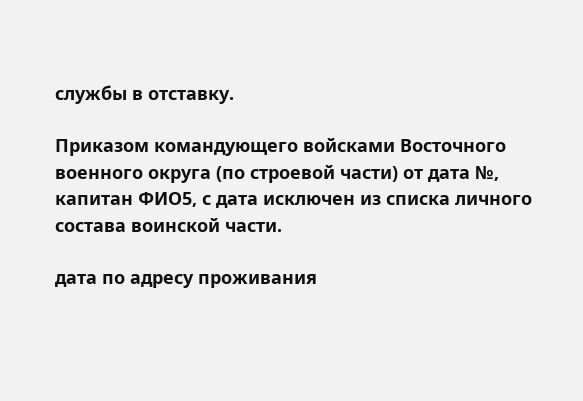службы в отставку.

Приказом командующего войсками Восточного военного округа (по строевой части) от дата №, капитан ФИО5, с дата исключен из списка личного состава воинской части.

дата по адресу проживания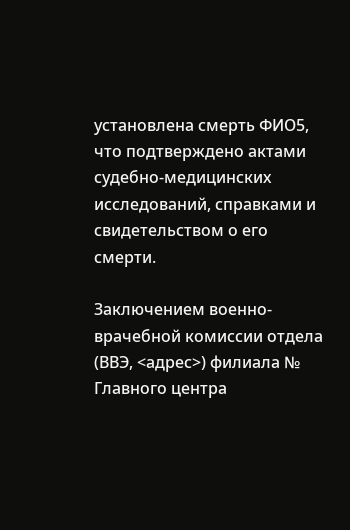установлена смерть ФИО5, что подтверждено актами судебно-медицинских исследований, справками и свидетельством о его смерти.

Заключением военно-врачебной комиссии отдела (ВВЭ, <адрес>) филиала № Главного центра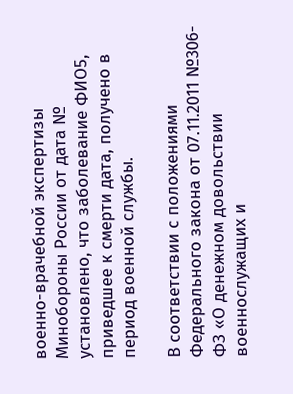военно-врачебной экспертизы Минобороны России от дата № установлено, что заболевание ФИО5, приведшее к смерти дата, получено в период военной службы.

В соответствии с положениями Федерального закона от 07.11.2011 №306-ФЗ «О денежном довольствии военнослужащих и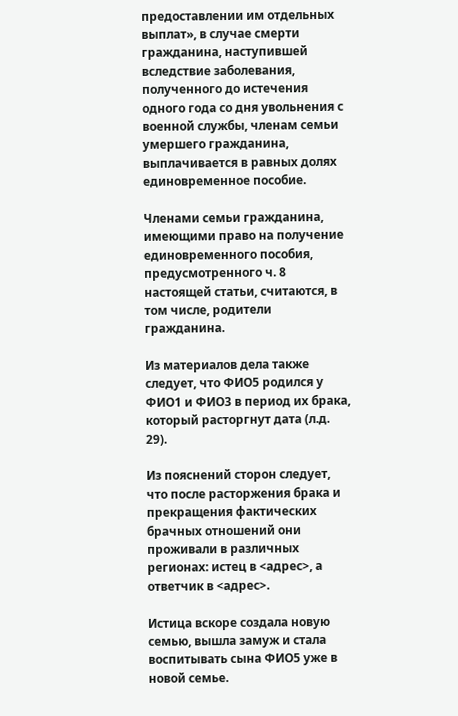предоставлении им отдельных выплат», в случае смерти гражданина, наступившей вследствие заболевания, полученного до истечения одного года со дня увольнения с военной службы, членам семьи умершего гражданина, выплачивается в равных долях единовременное пособие.

Членами семьи гражданина, имеющими право на получение единовременного пособия, предусмотренного ч. 8 настоящей статьи, считаются, в том числе, родители гражданина.

Из материалов дела также следует, что ФИО5 родился у ФИО1 и ФИО3 в период их брака, который расторгнут дата (л.д. 29).

Из пояснений сторон следует, что после расторжения брака и прекращения фактических брачных отношений они проживали в различных регионах: истец в <адрес>, а ответчик в <адрес>.

Истица вскоре создала новую семью, вышла замуж и стала воспитывать сына ФИО5 уже в новой семье.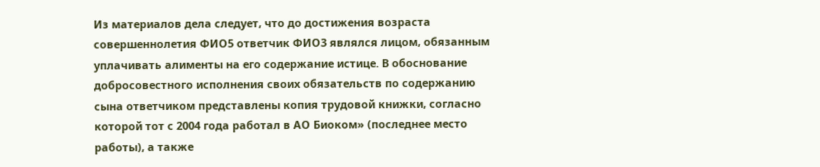Из материалов дела следует, что до достижения возраста совершеннолетия ФИО5 ответчик ФИО3 являлся лицом, обязанным уплачивать алименты на его содержание истице. В обоснование добросовестного исполнения своих обязательств по содержанию сына ответчиком представлены копия трудовой книжки, согласно которой тот с 2004 года работал в АО Биоком» (последнее место работы), а также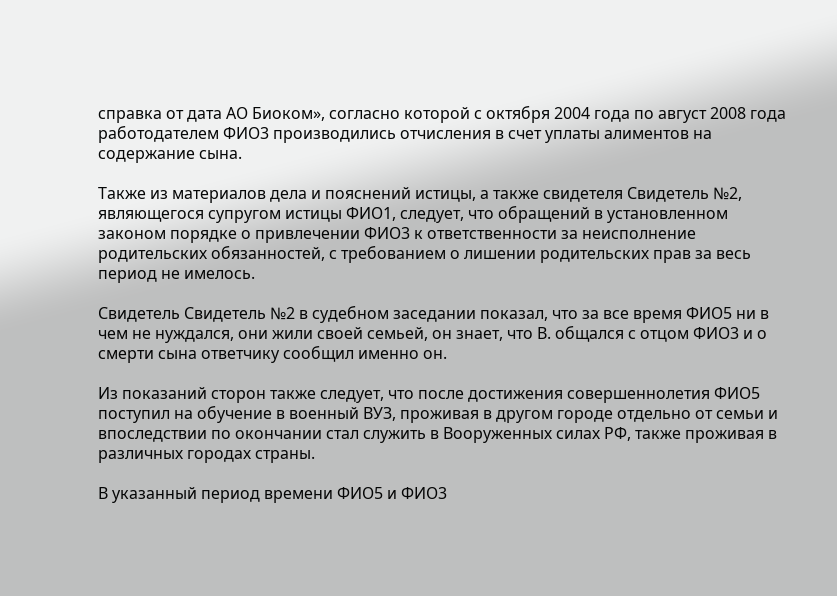справка от дата АО Биоком», согласно которой с октября 2004 года по август 2008 года работодателем ФИО3 производились отчисления в счет уплаты алиментов на содержание сына.

Также из материалов дела и пояснений истицы, а также свидетеля Свидетель №2, являющегося супругом истицы ФИО1, следует, что обращений в установленном законом порядке о привлечении ФИО3 к ответственности за неисполнение родительских обязанностей, с требованием о лишении родительских прав за весь период не имелось.

Свидетель Свидетель №2 в судебном заседании показал, что за все время ФИО5 ни в чем не нуждался, они жили своей семьей, он знает, что В. общался с отцом ФИО3 и о смерти сына ответчику сообщил именно он.

Из показаний сторон также следует, что после достижения совершеннолетия ФИО5 поступил на обучение в военный ВУЗ, проживая в другом городе отдельно от семьи и впоследствии по окончании стал служить в Вооруженных силах РФ, также проживая в различных городах страны.

В указанный период времени ФИО5 и ФИО3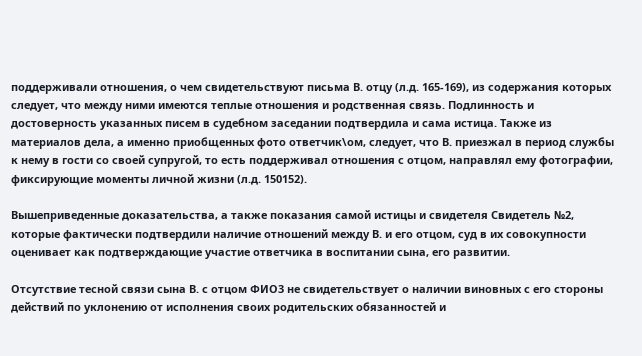поддерживали отношения, о чем свидетельствуют письма В. отцу (л.д. 165-169), из содержания которых следует, что между ними имеются теплые отношения и родственная связь. Подлинность и достоверность указанных писем в судебном заседании подтвердила и сама истица. Также из материалов дела, а именно приобщенных фото ответчик\ом, следует, что В. приезжал в период службы к нему в гости со своей супругой, то есть поддерживал отношения с отцом, направлял ему фотографии, фиксирующие моменты личной жизни (л.д. 150152).

Вышеприведенные доказательства, а также показания самой истицы и свидетеля Свидетель №2, которые фактически подтвердили наличие отношений между В. и его отцом, суд в их совокупности оценивает как подтверждающие участие ответчика в воспитании сына, его развитии.

Отсутствие тесной связи сына В. с отцом ФИО3 не свидетельствует о наличии виновных с его стороны действий по уклонению от исполнения своих родительских обязанностей и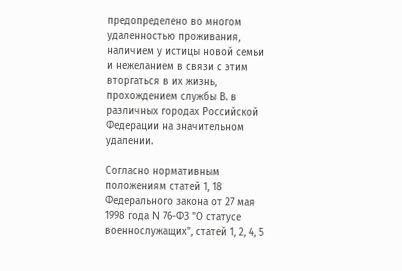предопределено во многом удаленностью проживания, наличием у истицы новой семьи и нежеланием в связи с этим вторгаться в их жизнь, прохождением службы В. в различных городах Российской Федерации на значительном удалении.

Согласно нормативным положениям статей 1, 18 Федерального закона от 27 мая 1998 года N 76-ФЗ "О статусе военнослужащих", статей 1, 2, 4, 5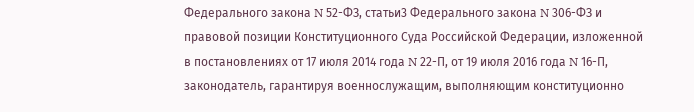Федерального закона N 52-ФЗ, статьи3 Федерального закона N 306-ФЗ и правовой позиции Конституционного Суда Российской Федерации, изложенной в постановлениях от 17 июля 2014 года N 22-П, от 19 июля 2016 года N 16-П, законодатель, гарантируя военнослужащим, выполняющим конституционно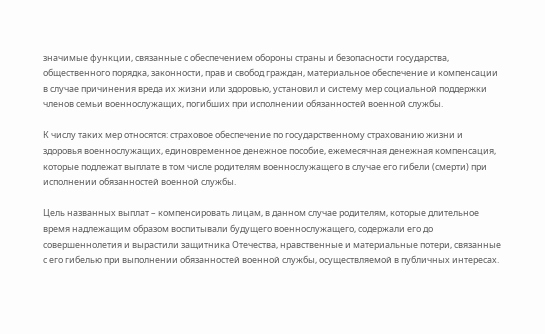значимые функции, связанные с обеспечением обороны страны и безопасности государства, общественного порядка, законности, прав и свобод граждан, материальное обеспечение и компенсации в случае причинения вреда их жизни или здоровью, установил и систему мер социальной поддержки членов семьи военнослужащих, погибших при исполнении обязанностей военной службы.

К числу таких мер относятся: страховое обеспечение по государственному страхованию жизни и здоровья военнослужащих, единовременное денежное пособие, ежемесячная денежная компенсация, которые подлежат выплате в том числе родителям военнослужащего в случае его гибели (смерти) при исполнении обязанностей военной службы.

Цель названных выплат – компенсировать лицам, в данном случае родителям, которые длительное время надлежащим образом воспитывали будущего военнослужащего, содержали его до совершеннолетия и вырастили защитника Отечества, нравственные и материальные потери, связанные с его гибелью при выполнении обязанностей военной службы, осуществляемой в публичных интересах.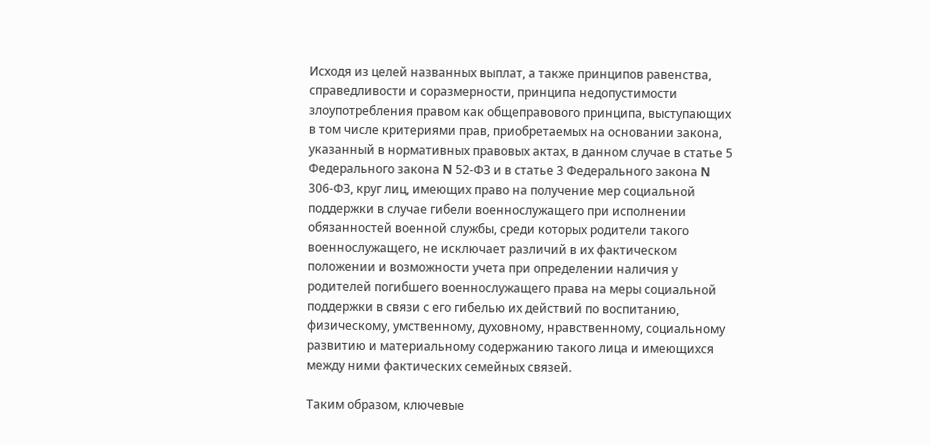Исходя из целей названных выплат, а также принципов равенства, справедливости и соразмерности, принципа недопустимости злоупотребления правом как общеправового принципа, выступающих в том числе критериями прав, приобретаемых на основании закона, указанный в нормативных правовых актах, в данном случае в статье 5 Федерального закона N 52-ФЗ и в статье 3 Федерального закона N 306-ФЗ, круг лиц, имеющих право на получение мер социальной поддержки в случае гибели военнослужащего при исполнении обязанностей военной службы, среди которых родители такого военнослужащего, не исключает различий в их фактическом положении и возможности учета при определении наличия у родителей погибшего военнослужащего права на меры социальной поддержки в связи с его гибелью их действий по воспитанию, физическому, умственному, духовному, нравственному, социальному развитию и материальному содержанию такого лица и имеющихся между ними фактических семейных связей.

Таким образом, ключевые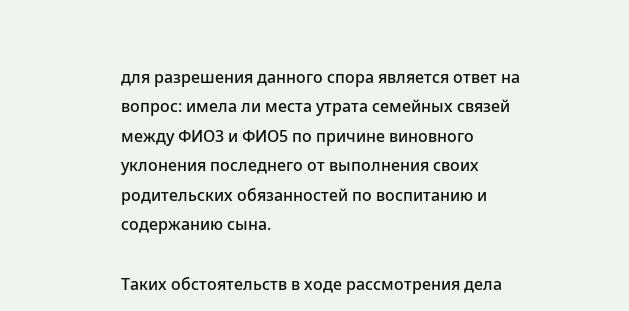для разрешения данного спора является ответ на вопрос: имела ли места утрата семейных связей между ФИО3 и ФИО5 по причине виновного уклонения последнего от выполнения своих родительских обязанностей по воспитанию и содержанию сына.

Таких обстоятельств в ходе рассмотрения дела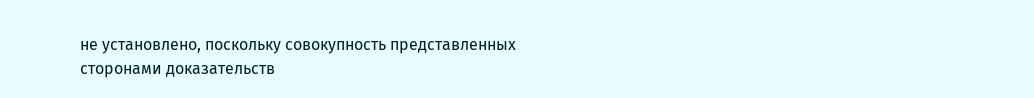не установлено, поскольку совокупность представленных сторонами доказательств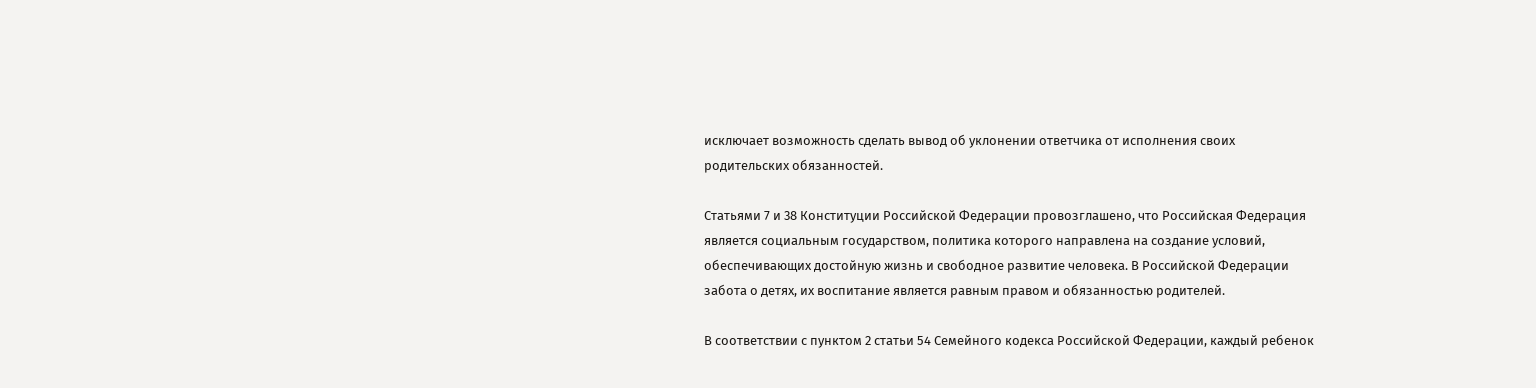исключает возможность сделать вывод об уклонении ответчика от исполнения своих родительских обязанностей.

Статьями 7 и 38 Конституции Российской Федерации провозглашено, что Российская Федерация является социальным государством, политика которого направлена на создание условий, обеспечивающих достойную жизнь и свободное развитие человека. В Российской Федерации забота о детях, их воспитание является равным правом и обязанностью родителей.

В соответствии с пунктом 2 статьи 54 Семейного кодекса Российской Федерации, каждый ребенок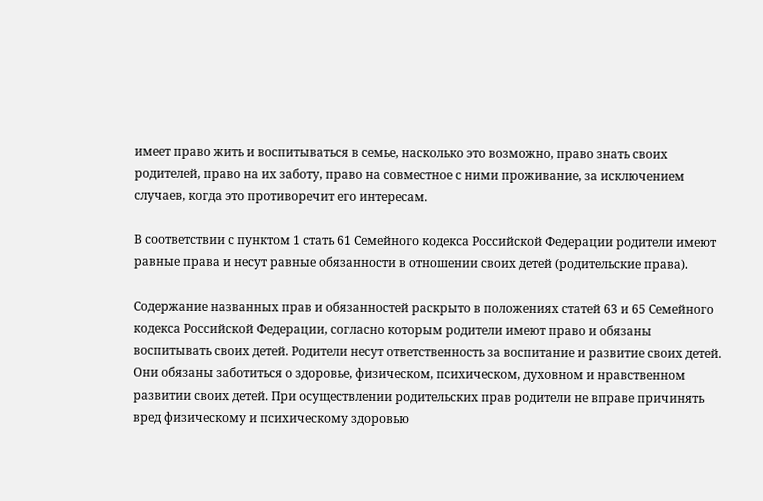имеет право жить и воспитываться в семье, насколько это возможно, право знать своих родителей, право на их заботу, право на совместное с ними проживание, за исключением случаев, когда это противоречит его интересам.

В соответствии с пунктом 1 стать 61 Семейного кодекса Российской Федерации родители имеют равные права и несут равные обязанности в отношении своих детей (родительские права).

Содержание названных прав и обязанностей раскрыто в положениях статей 63 и 65 Семейного кодекса Российской Федерации, согласно которым родители имеют право и обязаны воспитывать своих детей. Родители несут ответственность за воспитание и развитие своих детей. Они обязаны заботиться о здоровье, физическом, психическом, духовном и нравственном развитии своих детей. При осуществлении родительских прав родители не вправе причинять вред физическому и психическому здоровью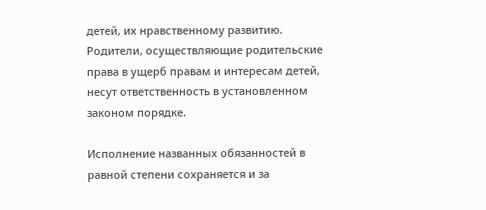детей, их нравственному развитию. Родители, осуществляющие родительские права в ущерб правам и интересам детей, несут ответственность в установленном законом порядке.

Исполнение названных обязанностей в равной степени сохраняется и за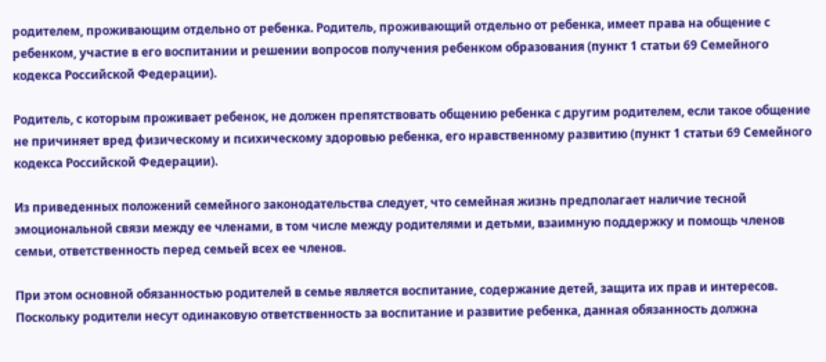родителем, проживающим отдельно от ребенка. Родитель, проживающий отдельно от ребенка, имеет права на общение с ребенком, участие в его воспитании и решении вопросов получения ребенком образования (пункт 1 статьи 69 Семейного кодекса Российской Федерации).

Родитель, с которым проживает ребенок, не должен препятствовать общению ребенка с другим родителем, если такое общение не причиняет вред физическому и психическому здоровью ребенка, его нравственному развитию (пункт 1 статьи 69 Семейного кодекса Российской Федерации).

Из приведенных положений семейного законодательства следует, что семейная жизнь предполагает наличие тесной эмоциональной связи между ее членами, в том числе между родителями и детьми, взаимную поддержку и помощь членов семьи, ответственность перед семьей всех ее членов.

При этом основной обязанностью родителей в семье является воспитание, содержание детей, защита их прав и интересов. Поскольку родители несут одинаковую ответственность за воспитание и развитие ребенка, данная обязанность должна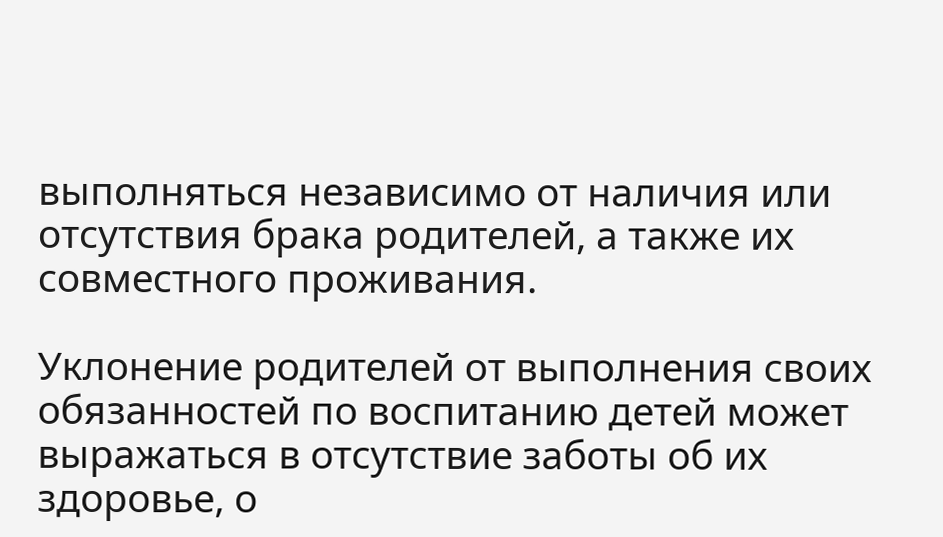выполняться независимо от наличия или отсутствия брака родителей, а также их совместного проживания.

Уклонение родителей от выполнения своих обязанностей по воспитанию детей может выражаться в отсутствие заботы об их здоровье, о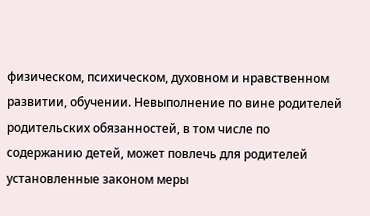физическом, психическом, духовном и нравственном развитии, обучении. Невыполнение по вине родителей родительских обязанностей, в том числе по содержанию детей, может повлечь для родителей установленные законом меры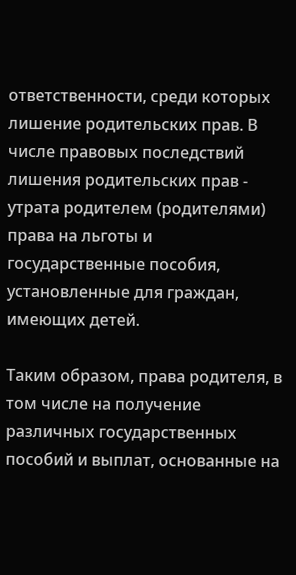ответственности, среди которых лишение родительских прав. В числе правовых последствий лишения родительских прав - утрата родителем (родителями) права на льготы и государственные пособия, установленные для граждан, имеющих детей.

Таким образом, права родителя, в том числе на получение различных государственных пособий и выплат, основанные на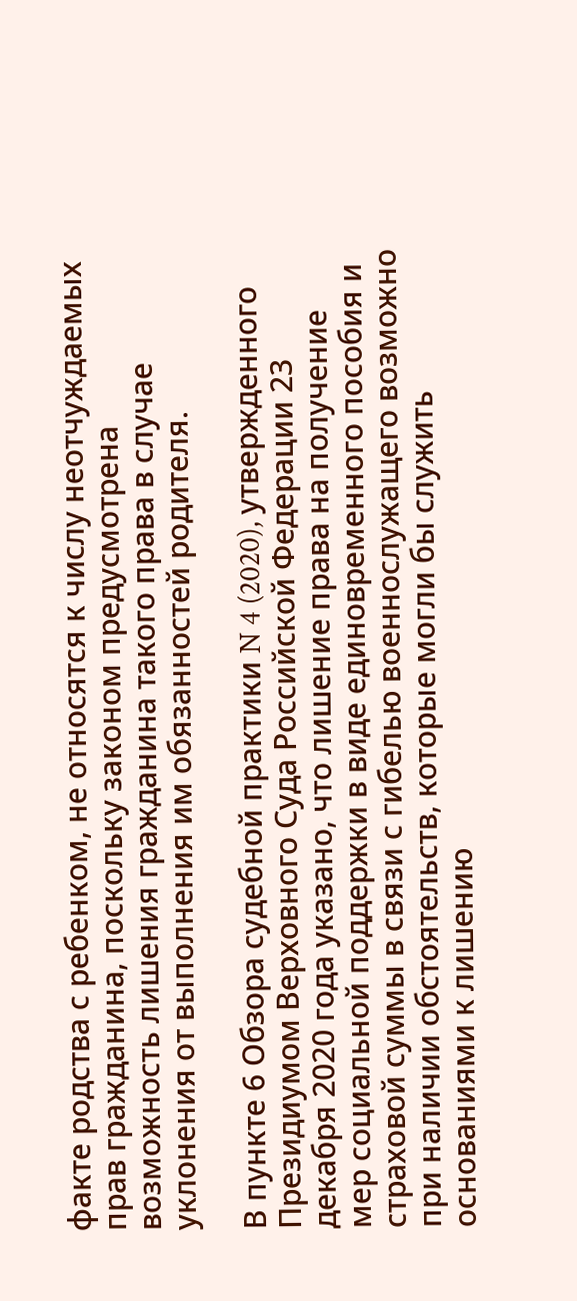факте родства с ребенком, не относятся к числу неотчуждаемых прав гражданина, поскольку законом предусмотрена возможность лишения гражданина такого права в случае уклонения от выполнения им обязанностей родителя.

В пункте 6 Обзора судебной практики N 4 (2020), утвержденного Президиумом Верховного Суда Российской Федерации 23 декабря 2020 года указано, что лишение права на получение мер социальной поддержки в виде единовременного пособия и страховой суммы в связи с гибелью военнослужащего возможно при наличии обстоятельств, которые могли бы служить основаниями к лишению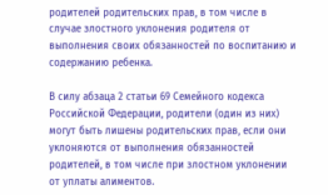родителей родительских прав, в том числе в случае злостного уклонения родителя от выполнения своих обязанностей по воспитанию и содержанию ребенка.

В силу абзаца 2 статьи 69 Семейного кодекса Российской Федерации, родители (один из них) могут быть лишены родительских прав, если они уклоняются от выполнения обязанностей родителей, в том числе при злостном уклонении от уплаты алиментов.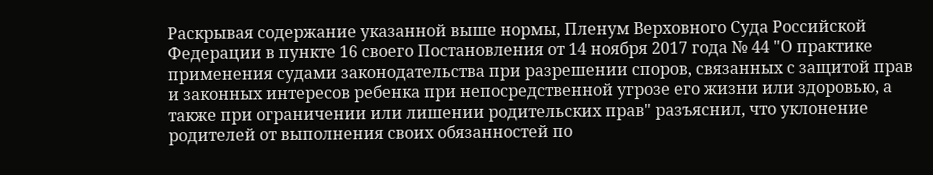Раскрывая содержание указанной выше нормы, Пленум Верховного Суда Российской Федерации в пункте 16 своего Постановления от 14 ноября 2017 года № 44 "О практике применения судами законодательства при разрешении споров, связанных с защитой прав и законных интересов ребенка при непосредственной угрозе его жизни или здоровью, а также при ограничении или лишении родительских прав" разъяснил, что уклонение родителей от выполнения своих обязанностей по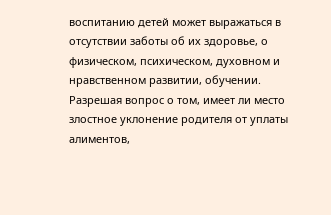воспитанию детей может выражаться в отсутствии заботы об их здоровье, о физическом, психическом, духовном и нравственном развитии, обучении. Разрешая вопрос о том, имеет ли место злостное уклонение родителя от уплаты алиментов,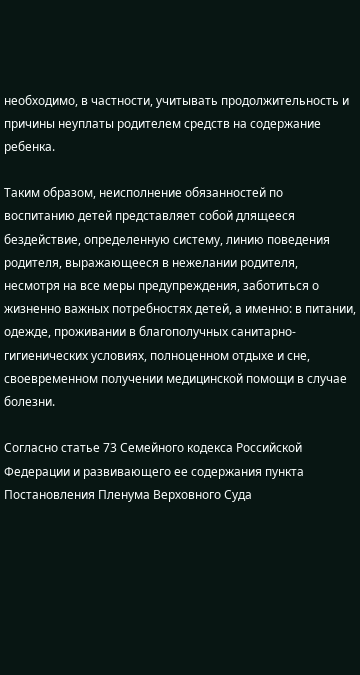необходимо, в частности, учитывать продолжительность и причины неуплаты родителем средств на содержание ребенка.

Таким образом, неисполнение обязанностей по воспитанию детей представляет собой длящееся бездействие, определенную систему, линию поведения родителя, выражающееся в нежелании родителя, несмотря на все меры предупреждения, заботиться о жизненно важных потребностях детей, а именно: в питании, одежде, проживании в благополучных санитарно-гигиенических условиях, полноценном отдыхе и сне, своевременном получении медицинской помощи в случае болезни.

Согласно статье 73 Семейного кодекса Российской Федерации и развивающего ее содержания пункта Постановления Пленума Верховного Суда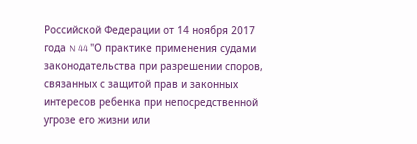Российской Федерации от 14 ноября 2017 года N 44 "О практике применения судами законодательства при разрешении споров, связанных с защитой прав и законных интересов ребенка при непосредственной угрозе его жизни или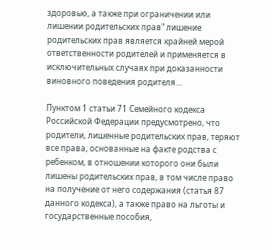здоровью, а также при ограничении или лишении родительских прав" лишение родительских прав является крайней мерой ответственности родителей и применяется в исключительных случаях при доказанности виновного поведения родителя…

Пунктом 1 статьи 71 Семейного кодекса Российской Федерации предусмотрено, что родители, лишенные родительских прав, теряют все права, основанные на факте родства с ребенком, в отношении которого они были лишены родительских прав, в том числе право на получение от него содержания (статья 87 данного кодекса), а также право на льготы и государственные пособия,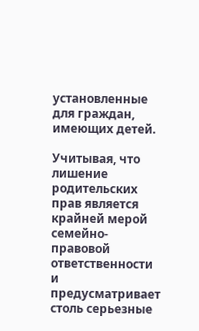установленные для граждан, имеющих детей.

Учитывая, что лишение родительских прав является крайней мерой семейно-правовой ответственности и предусматривает столь серьезные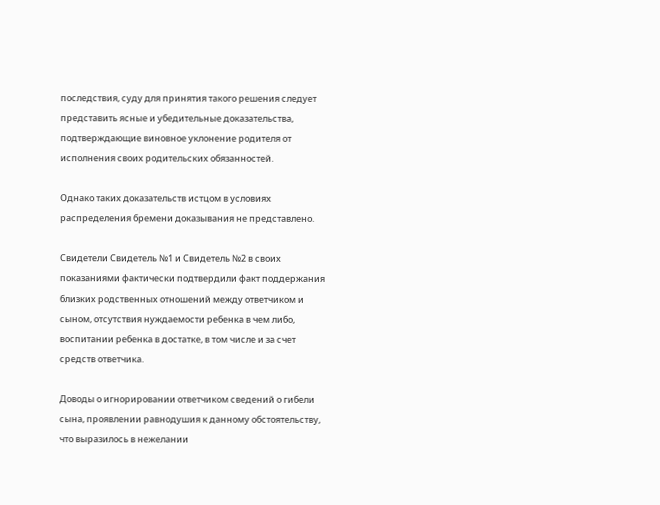последствия, суду для принятия такого решения следует представить ясные и убедительные доказательства, подтверждающие виновное уклонение родителя от исполнения своих родительских обязанностей.

Однако таких доказательств истцом в условиях распределения бремени доказывания не представлено.

Свидетели Свидетель №1 и Свидетель №2 в своих показаниями фактически подтвердили факт поддержания близких родственных отношений между ответчиком и сыном, отсутствия нуждаемости ребенка в чем либо, воспитании ребенка в достатке, в том числе и за счет средств ответчика.

Доводы о игнорировании ответчиком сведений о гибели сына, проявлении равнодушия к данному обстоятельству, что выразилось в нежелании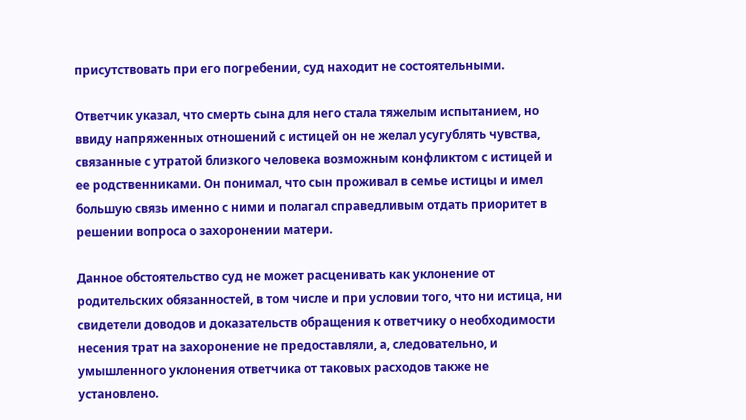присутствовать при его погребении, суд находит не состоятельными.

Ответчик указал, что смерть сына для него стала тяжелым испытанием, но ввиду напряженных отношений с истицей он не желал усугублять чувства, связанные с утратой близкого человека возможным конфликтом с истицей и ее родственниками. Он понимал, что сын проживал в семье истицы и имел большую связь именно с ними и полагал справедливым отдать приоритет в решении вопроса о захоронении матери.

Данное обстоятельство суд не может расценивать как уклонение от родительских обязанностей, в том числе и при условии того, что ни истица, ни свидетели доводов и доказательств обращения к ответчику о необходимости несения трат на захоронение не предоставляли, а, следовательно, и умышленного уклонения ответчика от таковых расходов также не установлено.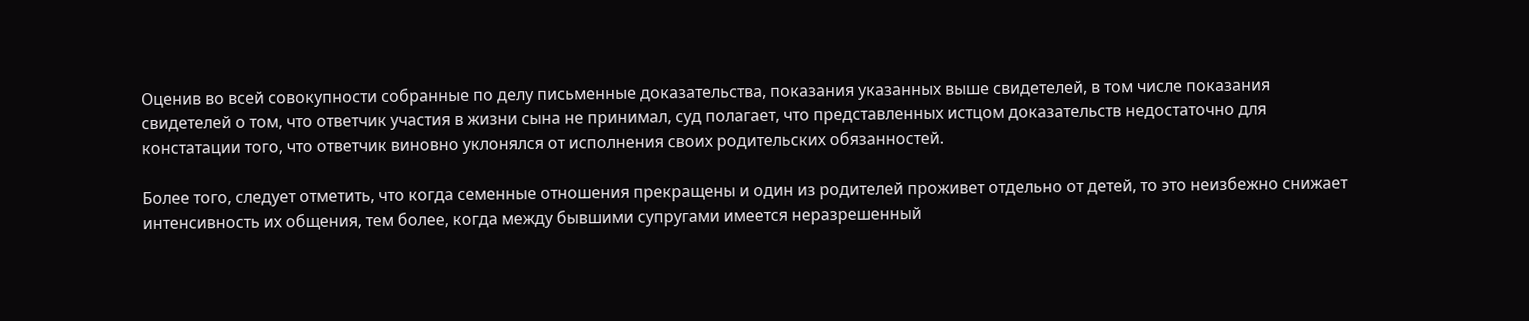Оценив во всей совокупности собранные по делу письменные доказательства, показания указанных выше свидетелей, в том числе показания свидетелей о том, что ответчик участия в жизни сына не принимал, суд полагает, что представленных истцом доказательств недостаточно для констатации того, что ответчик виновно уклонялся от исполнения своих родительских обязанностей.

Более того, следует отметить, что когда семенные отношения прекращены и один из родителей проживет отдельно от детей, то это неизбежно снижает интенсивность их общения, тем более, когда между бывшими супругами имеется неразрешенный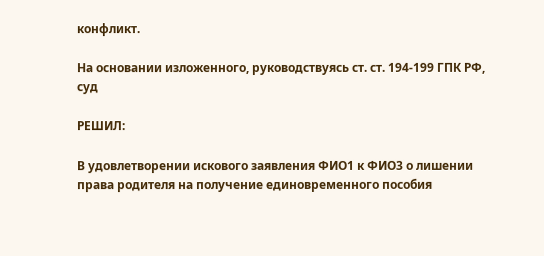конфликт.

На основании изложенного, руководствуясь ст. ст. 194-199 ГПК РФ, суд

РЕШИЛ:

В удовлетворении искового заявления ФИО1 к ФИО3 о лишении права родителя на получение единовременного пособия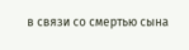в связи со смертью сына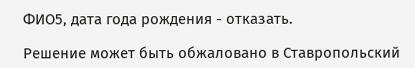ФИО5, дата года рождения - отказать.

Решение может быть обжаловано в Ставропольский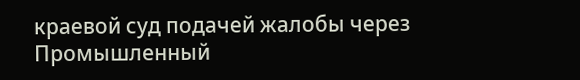краевой суд подачей жалобы через Промышленный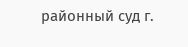районный суд г.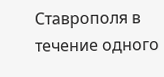Ставрополя в течение одного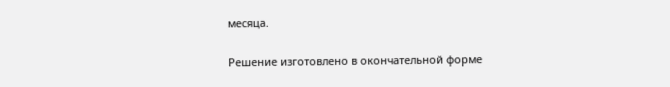месяца.

Решение изготовлено в окончательной форме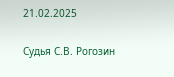21.02.2025

Судья С.В. Рогозин